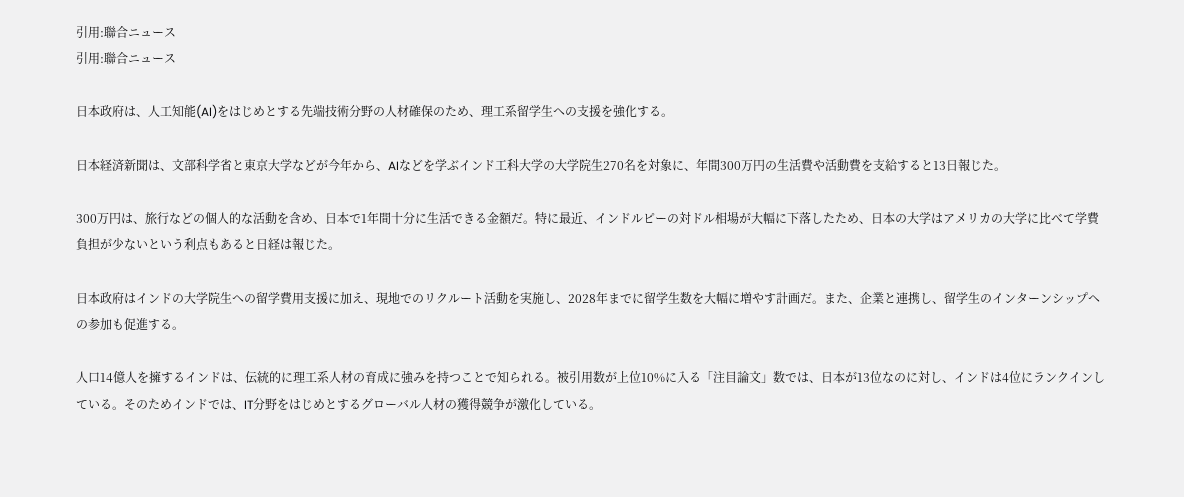引用:聯合ニュース
引用:聯合ニュース

日本政府は、人工知能(AI)をはじめとする先端技術分野の人材確保のため、理工系留学生への支援を強化する。

日本経済新聞は、文部科学省と東京大学などが今年から、AIなどを学ぶインド工科大学の大学院生270名を対象に、年間300万円の生活費や活動費を支給すると13日報じた。

300万円は、旅行などの個人的な活動を含め、日本で1年間十分に生活できる金額だ。特に最近、インドルピーの対ドル相場が大幅に下落したため、日本の大学はアメリカの大学に比べて学費負担が少ないという利点もあると日経は報じた。

日本政府はインドの大学院生への留学費用支援に加え、現地でのリクルート活動を実施し、2028年までに留学生数を大幅に増やす計画だ。また、企業と連携し、留学生のインターンシップへの参加も促進する。

人口14億人を擁するインドは、伝統的に理工系人材の育成に強みを持つことで知られる。被引用数が上位10%に入る「注目論文」数では、日本が13位なのに対し、インドは4位にランクインしている。そのためインドでは、IT分野をはじめとするグローバル人材の獲得競争が激化している。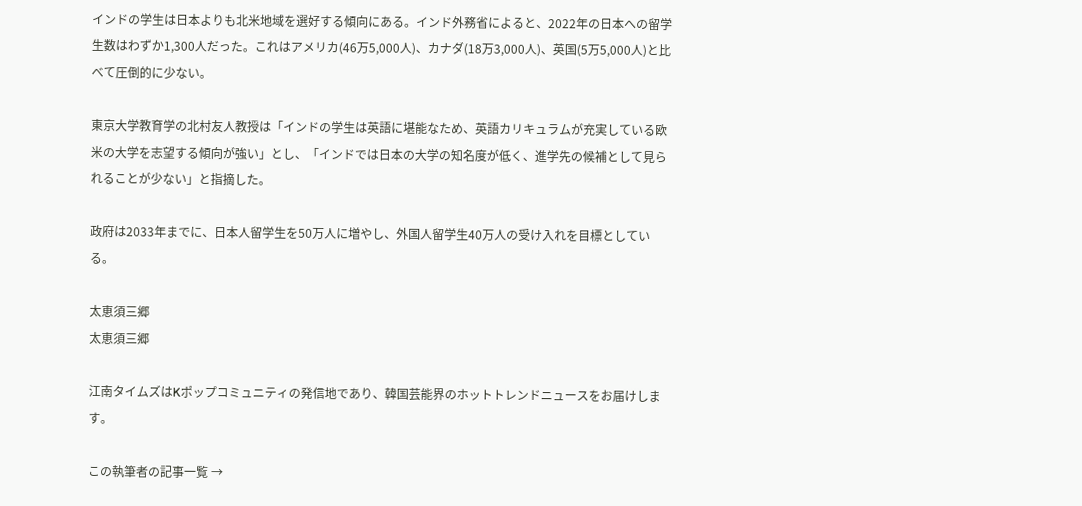インドの学生は日本よりも北米地域を選好する傾向にある。インド外務省によると、2022年の日本への留学生数はわずか1,300人だった。これはアメリカ(46万5,000人)、カナダ(18万3,000人)、英国(5万5,000人)と比べて圧倒的に少ない。

東京大学教育学の北村友人教授は「インドの学生は英語に堪能なため、英語カリキュラムが充実している欧米の大学を志望する傾向が強い」とし、「インドでは日本の大学の知名度が低く、進学先の候補として見られることが少ない」と指摘した。

政府は2033年までに、日本人留学生を50万人に増やし、外国人留学生40万人の受け入れを目標としている。

太恵須三郷
太恵須三郷

江南タイムズはKポップコミュニティの発信地であり、韓国芸能界のホットトレンドニュースをお届けします。

この執筆者の記事一覧 →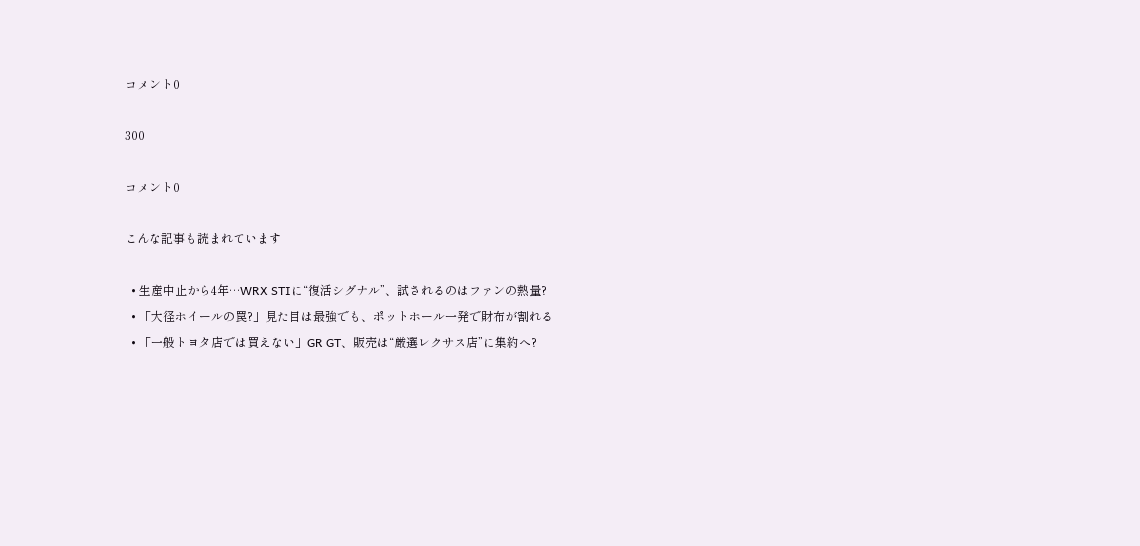コメント0

300

コメント0

こんな記事も読まれています

  • 生産中止から4年…WRX STIに“復活シグナル”、試されるのはファンの熱量?
  • 「大径ホイールの罠?」見た目は最強でも、ポットホール一発で財布が割れる
  • 「一般トヨタ店では買えない」GR GT、販売は“厳選レクサス店”に集約へ?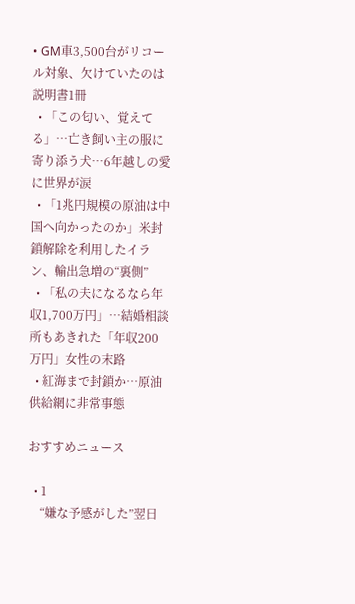• GM車3,500台がリコール対象、欠けていたのは説明書1冊
  • 「この匂い、覚えてる」…亡き飼い主の服に寄り添う犬…6年越しの愛に世界が涙
  • 「1兆円規模の原油は中国へ向かったのか」米封鎖解除を利用したイラン、輸出急増の“裏側”
  • 「私の夫になるなら年収1,700万円」…結婚相談所もあきれた「年収200万円」女性の末路
  • 紅海まで封鎖か…原油供給網に非常事態

おすすめニュース

  • 1
    “嫌な予感がした”翌日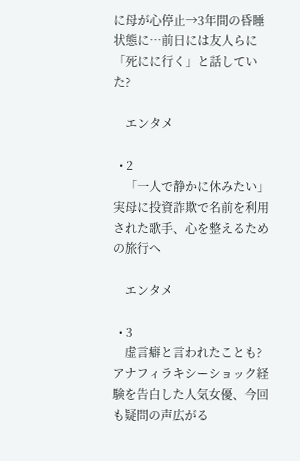に母が心停止→3年間の昏睡状態に…前日には友人らに「死にに行く」と話していた?

    エンタメ

  • 2
    「一人で静かに休みたい」実母に投資詐欺で名前を利用された歌手、心を整えるための旅行へ

    エンタメ

  • 3
    虚言癖と言われたことも? アナフィラキシーショック経験を告白した人気女優、今回も疑問の声広がる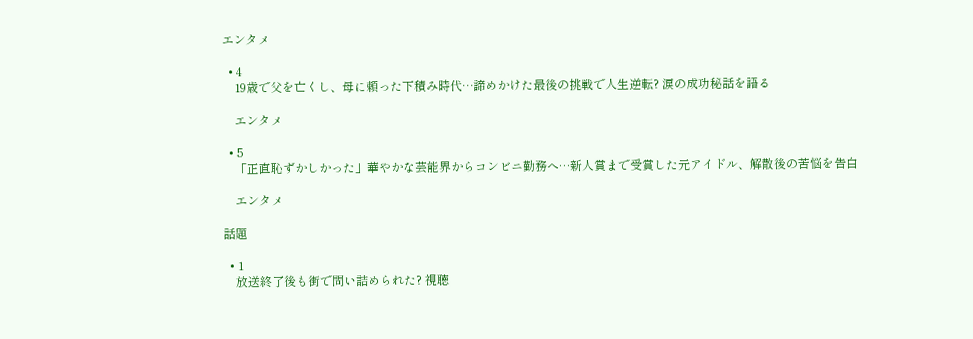エンタメ

  • 4
    19歳で父を亡くし、母に頼った下積み時代…諦めかけた最後の挑戦で人生逆転? 涙の成功秘話を語る

    エンタメ

  • 5
    「正直恥ずかしかった」華やかな芸能界からコンビニ勤務へ…新人賞まで受賞した元アイドル、解散後の苦悩を告白

    エンタメ

話題

  • 1
    放送終了後も街で問い詰められた? 視聴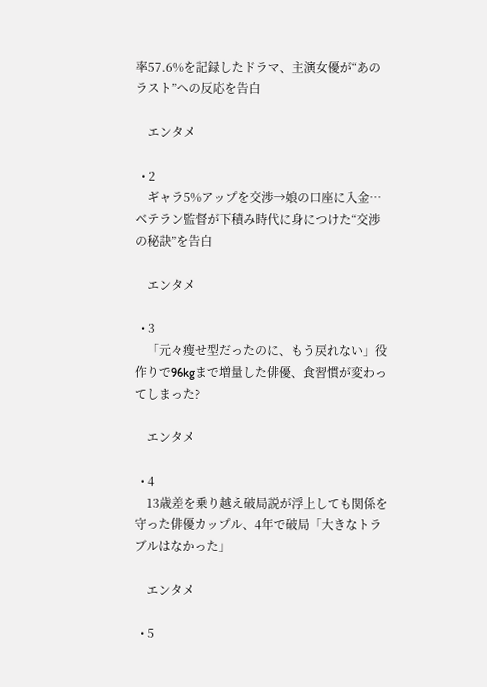率57.6%を記録したドラマ、主演女優が“あのラスト”への反応を告白

    エンタメ

  • 2
    ギャラ5%アップを交渉→娘の口座に入金…ベテラン監督が下積み時代に身につけた“交渉の秘訣”を告白

    エンタメ

  • 3
    「元々瘦せ型だったのに、もう戻れない」役作りで96kgまで増量した俳優、食習慣が変わってしまった?

    エンタメ

  • 4
    13歳差を乗り越え破局説が浮上しても関係を守った俳優カップル、4年で破局「大きなトラブルはなかった」

    エンタメ

  • 5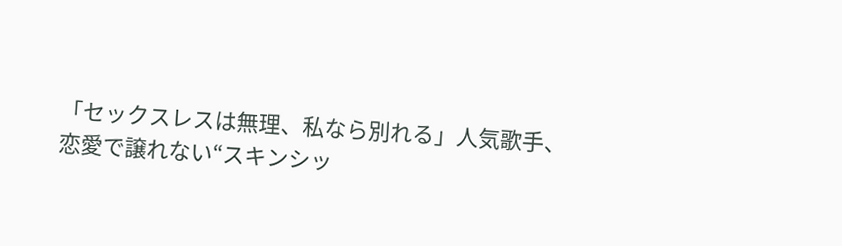「セックスレスは無理、私なら別れる」人気歌手、恋愛で譲れない“スキンシッ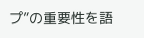プ”の重要性を語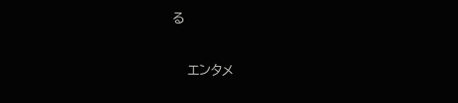る

    エンタメ